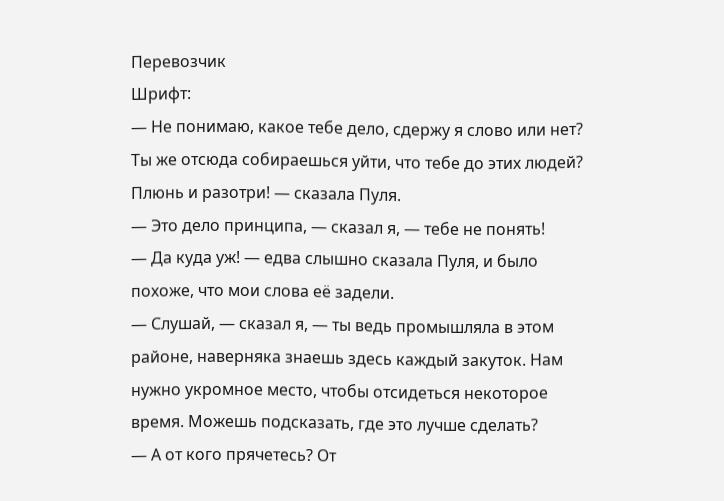Перевозчик
Шрифт:
— Не понимаю, какое тебе дело, сдержу я слово или нет? Ты же отсюда собираешься уйти, что тебе до этих людей? Плюнь и разотри! — сказала Пуля.
— Это дело принципа, — сказал я, — тебе не понять!
— Да куда уж! — едва слышно сказала Пуля, и было похоже, что мои слова её задели.
— Слушай, — сказал я, — ты ведь промышляла в этом районе, наверняка знаешь здесь каждый закуток. Нам нужно укромное место, чтобы отсидеться некоторое время. Можешь подсказать, где это лучше сделать?
— А от кого прячетесь? От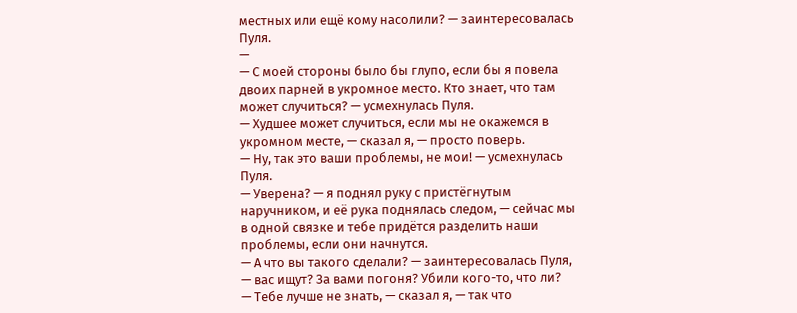местных или ещё кому насолили? — заинтересовалась Пуля.
—
— С моей стороны было бы глупо, если бы я повела двоих парней в укромное место. Кто знает, что там может случиться? — усмехнулась Пуля.
— Худшее может случиться, если мы не окажемся в укромном месте, — сказал я, — просто поверь.
— Ну, так это ваши проблемы, не мои! — усмехнулась Пуля.
— Уверена? — я поднял руку с пристёгнутым наручником, и её рука поднялась следом, — сейчас мы в одной связке и тебе придётся разделить наши проблемы, если они начнутся.
— А что вы такого сделали? — заинтересовалась Пуля, — вас ищут? За вами погоня? Убили кого-то, что ли?
— Тебе лучше не знать, — сказал я, — так что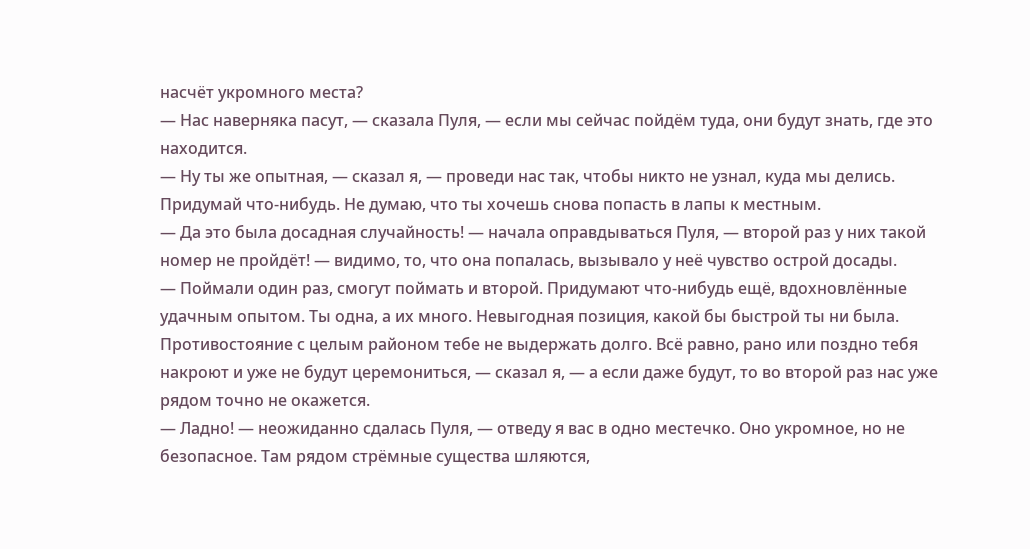насчёт укромного места?
— Нас наверняка пасут, — сказала Пуля, — если мы сейчас пойдём туда, они будут знать, где это находится.
— Ну ты же опытная, — сказал я, — проведи нас так, чтобы никто не узнал, куда мы делись. Придумай что-нибудь. Не думаю, что ты хочешь снова попасть в лапы к местным.
— Да это была досадная случайность! — начала оправдываться Пуля, — второй раз у них такой номер не пройдёт! — видимо, то, что она попалась, вызывало у неё чувство острой досады.
— Поймали один раз, смогут поймать и второй. Придумают что-нибудь ещё, вдохновлённые удачным опытом. Ты одна, а их много. Невыгодная позиция, какой бы быстрой ты ни была. Противостояние с целым районом тебе не выдержать долго. Всё равно, рано или поздно тебя накроют и уже не будут церемониться, — сказал я, — а если даже будут, то во второй раз нас уже рядом точно не окажется.
— Ладно! — неожиданно сдалась Пуля, — отведу я вас в одно местечко. Оно укромное, но не безопасное. Там рядом стрёмные существа шляются,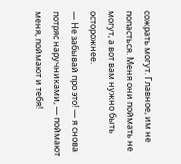сожрать могут. Главное, им не попасться. Меня они поймать не могут, а вот вам нужно быть осторожнее.
— Не забывай про это! — я снова потряс наручниками, — поймают меня, поймают и тебя!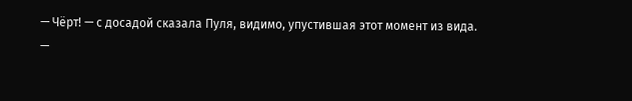— Чёрт! — с досадой сказала Пуля, видимо, упустившая этот момент из вида.
—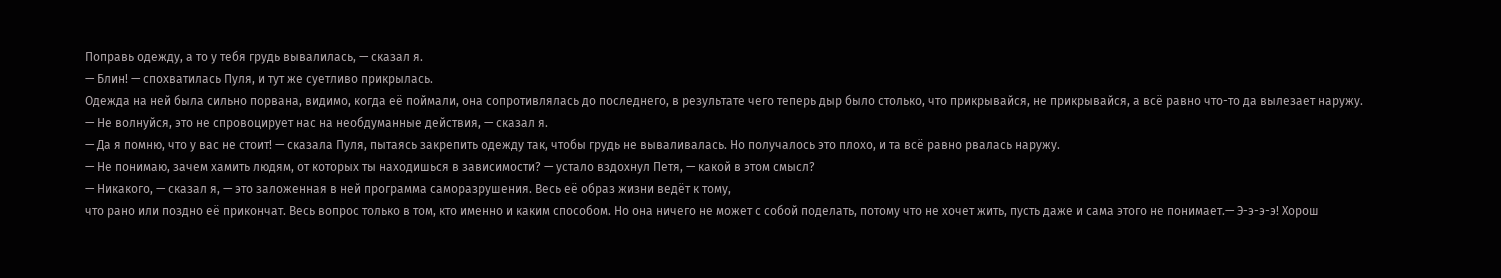Поправь одежду, а то у тебя грудь вывалилась, — сказал я.
— Блин! — спохватилась Пуля, и тут же суетливо прикрылась.
Одежда на ней была сильно порвана, видимо, когда её поймали, она сопротивлялась до последнего, в результате чего теперь дыр было столько, что прикрывайся, не прикрывайся, а всё равно что-то да вылезает наружу.
— Не волнуйся, это не спровоцирует нас на необдуманные действия, — сказал я.
— Да я помню, что у вас не стоит! — сказала Пуля, пытаясь закрепить одежду так, чтобы грудь не вываливалась. Но получалось это плохо, и та всё равно рвалась наружу.
— Не понимаю, зачем хамить людям, от которых ты находишься в зависимости? — устало вздохнул Петя, — какой в этом смысл?
— Никакого, — сказал я, — это заложенная в ней программа саморазрушения. Весь её образ жизни ведёт к тому,
что рано или поздно её прикончат. Весь вопрос только в том, кто именно и каким способом. Но она ничего не может с собой поделать, потому что не хочет жить, пусть даже и сама этого не понимает.— Э-э-э-э! Хорош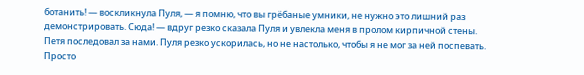ботанить! — воскликнула Пуля, — я помню, что вы грёбаные умники, не нужно это лишний раз демонстрировать. Сюда! — вдруг резко сказала Пуля и увлекла меня в пролом кирпичной стены.
Петя последовал за нами. Пуля резко ускорилась, но не настолько, чтобы я не мог за ней поспевать. Просто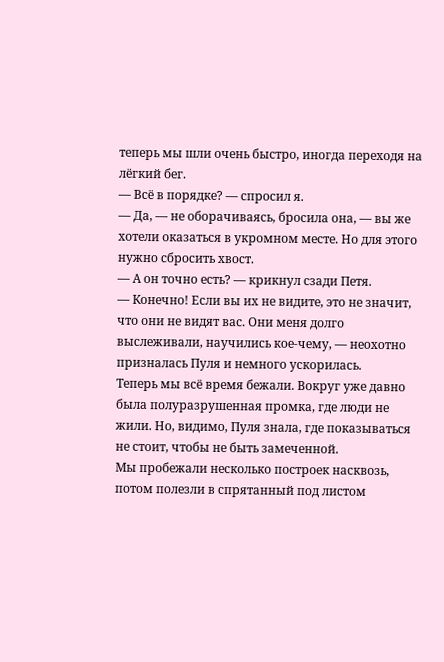теперь мы шли очень быстро, иногда переходя на лёгкий бег.
— Всё в порядке? — спросил я.
— Да, — не оборачиваясь, бросила она, — вы же хотели оказаться в укромном месте. Но для этого нужно сбросить хвост.
— А он точно есть? — крикнул сзади Петя.
— Конечно! Если вы их не видите, это не значит, что они не видят вас. Они меня долго выслеживали, научились кое-чему, — неохотно призналась Пуля и немного ускорилась.
Теперь мы всё время бежали. Вокруг уже давно была полуразрушенная промка, где люди не жили. Но, видимо, Пуля знала, где показываться не стоит, чтобы не быть замеченной.
Мы пробежали несколько построек насквозь, потом полезли в спрятанный под листом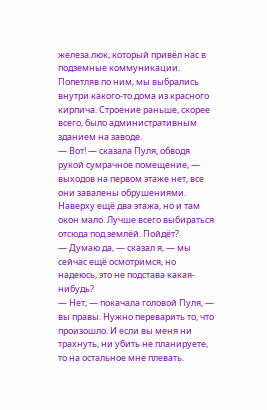железа люк, который привёл нас в подземные коммуникации. Попетляв по ним, мы выбрались внутри какого-то дома из красного кирпича. Строение раньше, скорее всего, было административным зданием на заводе.
— Вот! — сказала Пуля, обводя рукой сумрачное помещение, — выходов на первом этаже нет, все они завалены обрушениями. Наверху ещё два этажа, но и там окон мало. Лучше всего выбираться отсюда под землёй. Пойдёт?
— Думаю да, — сказал я, — мы сейчас ещё осмотримся, но надеюсь, это не подстава какая-нибудь?
— Нет, — покачала головой Пуля, — вы правы. Нужно переварить то, что произошло. И если вы меня ни трахнуть, ни убить не планируете, то на остальное мне плевать.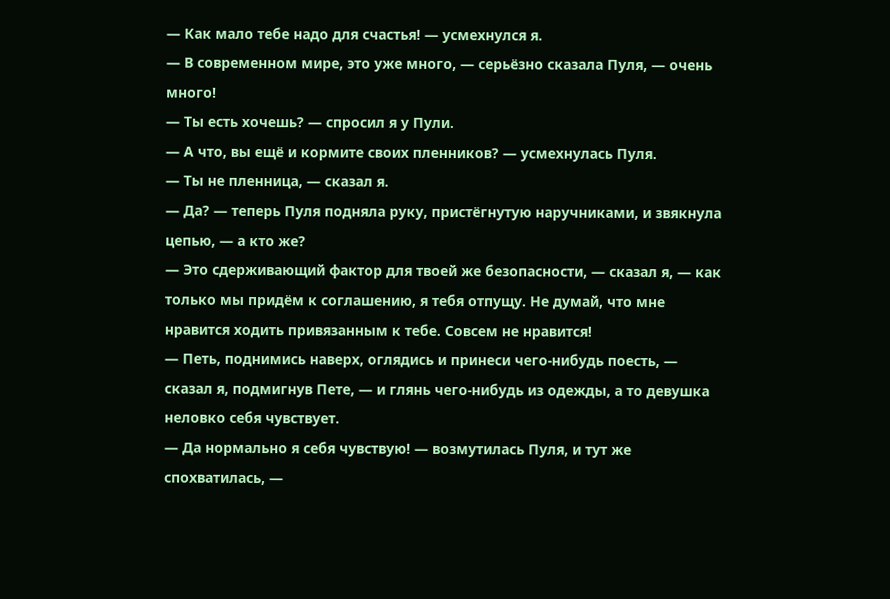— Как мало тебе надо для счастья! — усмехнулся я.
— В современном мире, это уже много, — серьёзно сказала Пуля, — очень много!
— Ты есть хочешь? — спросил я у Пули.
— А что, вы ещё и кормите своих пленников? — усмехнулась Пуля.
— Ты не пленница, — сказал я.
— Да? — теперь Пуля подняла руку, пристёгнутую наручниками, и звякнула цепью, — а кто же?
— Это сдерживающий фактор для твоей же безопасности, — сказал я, — как только мы придём к соглашению, я тебя отпущу. Не думай, что мне нравится ходить привязанным к тебе. Совсем не нравится!
— Петь, поднимись наверх, оглядись и принеси чего-нибудь поесть, — сказал я, подмигнув Пете, — и глянь чего-нибудь из одежды, а то девушка неловко себя чувствует.
— Да нормально я себя чувствую! — возмутилась Пуля, и тут же спохватилась, —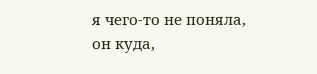я чего-то не поняла, он куда,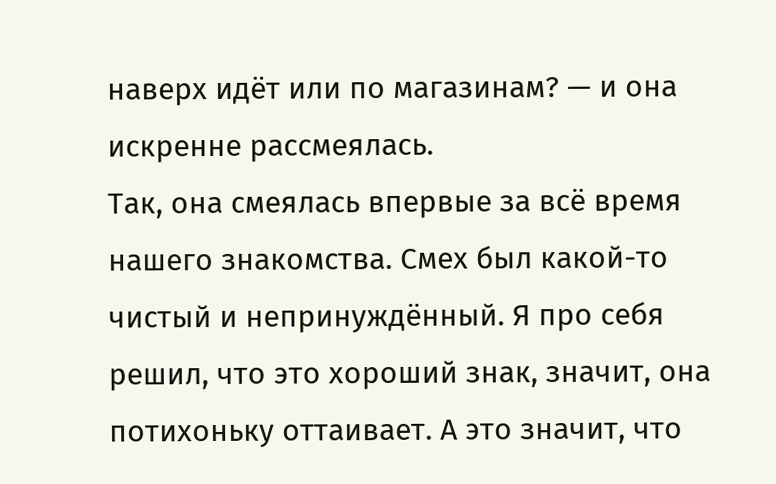наверх идёт или по магазинам? — и она искренне рассмеялась.
Так, она смеялась впервые за всё время нашего знакомства. Смех был какой-то чистый и непринуждённый. Я про себя решил, что это хороший знак, значит, она потихоньку оттаивает. А это значит, что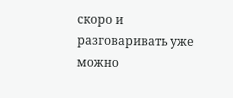скоро и разговаривать уже можно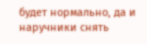будет нормально, да и наручники снять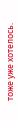тоже уже хотелось.